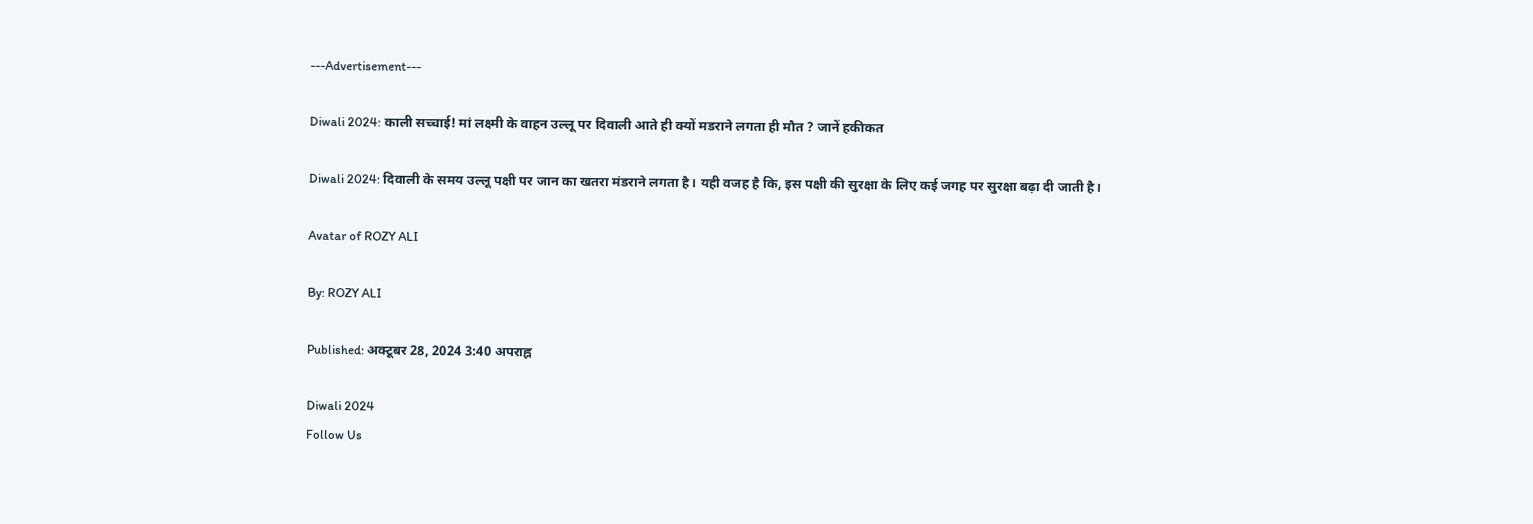---Advertisement---

Diwali 2024: काली सच्चाई! मां लक्ष्मी के वाहन उल्लू पर दिवाली आते ही क्यों मडराने लगता ही मौत ? जानें हकीकत

Diwali 2024: दिवाली के समय उल्लू पक्षी पर जान का खतरा मंडराने लगता है। यही वजह है कि, इस पक्षी की सुरक्षा के लिए कई जगह पर सुरक्षा बढ़ा दी जाती है।

Avatar of ROZY ALI

By: ROZY ALI

Published: अक्टूबर 28, 2024 3:40 अपराह्न

Diwali 2024
Follow Us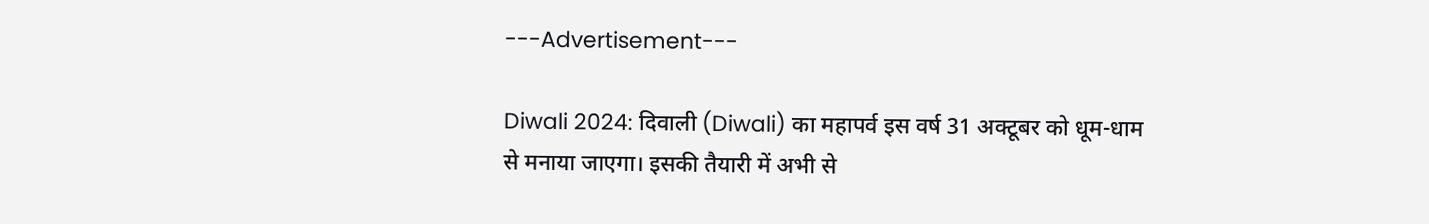---Advertisement---

Diwali 2024: दिवाली (Diwali) का महापर्व इस वर्ष 31 अक्टूबर को धूम-धाम से मनाया जाएगा। इसकी तैयारी में अभी से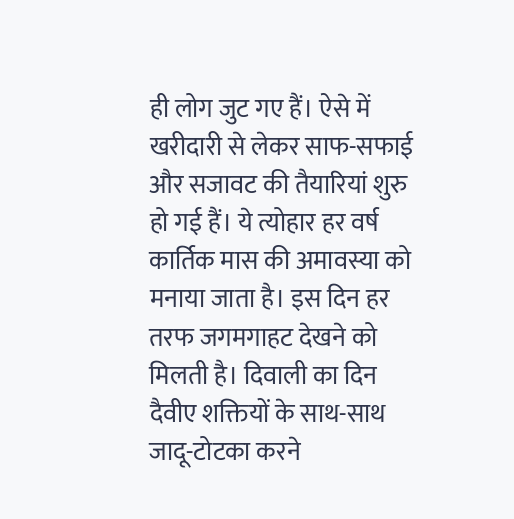ही लोग जुट गए हैं। ऐसे में खरीदारी से लेकर साफ-सफाई और सजावट की तैयारियां शुरु हो गई हैं। ये त्योहार हर वर्ष कार्तिक मास की अमावस्या को मनाया जाता है। इस दिन हर तरफ जगमगाहट देखने को मिलती है। दिवाली का दिन दैवीए शक्तियों के साथ-साथ जादू-टोटका करने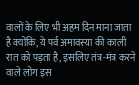वालों के लिए भी अहम दिन माना जाता है क्योंकि, ये पर्व अमावस्या की काली रात को पड़ता है, इसलिए तंत्र-मंत्र करने वाले लोग इस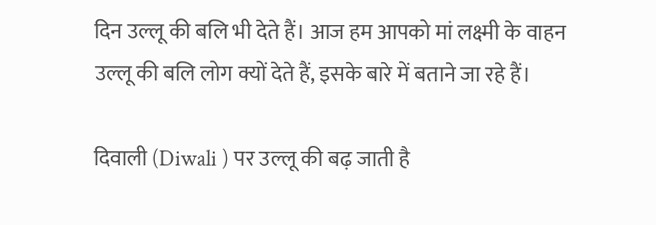दिन उल्लू की बलि भी देते हैं। आज हम आपको मां लक्ष्मी के वाहन उल्लू की बलि लोग क्यों देते हैं, इसके बारे में बताने जा रहे हैं।

दिवाली (Diwali ) पर उल्लू की बढ़ जाती है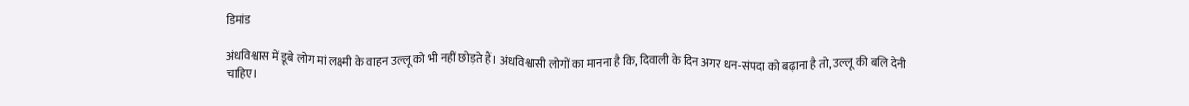डिमांड

अंधविश्वास में डूबे लोग मां लक्ष्मी के वाहन उल्लू को भी नहीं छोड़ते हैं। अंधविश्वासी लोगों का मानना है कि, दिवाली के दिन अगर धन-संपदा को बढ़ाना है तो, उल्लू की बलि देनी चाहिए।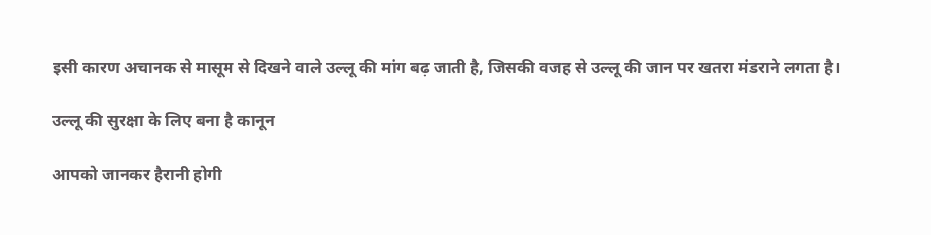इसी कारण अचानक से मासूम से दिखने वाले उल्लू की मांग बढ़ जाती है, जिसकी वजह से उल्लू की जान पर खतरा मंडराने लगता है।

उल्लू की सुरक्षा के लिए बना है कानून

आपको जानकर हैरानी होगी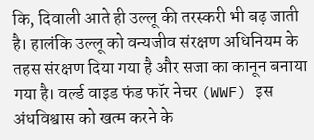कि, दिवाली आते ही उल्लू की तरस्करी भी बढ़ जाती है। हालंकि उल्लू को वन्यजीव संरक्षण अधिनियम के तहस संरक्षण दिया गया है और सजा का कानून बनाया गया है। वर्ल्ड वाइड फंड फॉर नेचर (WWF) इस अंधविश्वास को खत्म करने के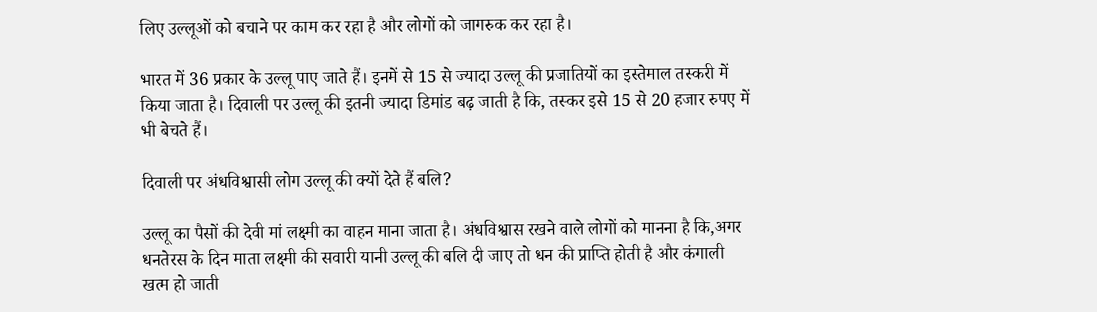लिए उल्लूओं को बचाने पर काम कर रहा है और लोगों को जागरुक कर रहा है।

भारत में 36 प्रकार के उल्लू पाए जाते हैं। इनमें से 15 से ज्यादा उल्लू की प्रजातियों का इस्तेमाल तस्करी में किया जाता है। दिवाली पर उल्लू की इतनी ज्यादा डिमांड बढ़ जाती है कि, तस्कर इसे 15 से 20 हजार रुपए में भी बेचते हैं।

दिवाली पर अंधविश्वासी लोग उल्लू की क्यों देते हैं बलि?

उल्लू का पैसों की देवी मां लक्ष्मी का वाहन माना जाता है। अंधविश्वास रखने वाले लोगों को मानना है कि,अगर धनतेरस के दिन माता लक्ष्मी की सवारी यानी उल्लू की बलि दी जाए तो धन की प्राप्ति होती है और कंगाली खत्म हो जाती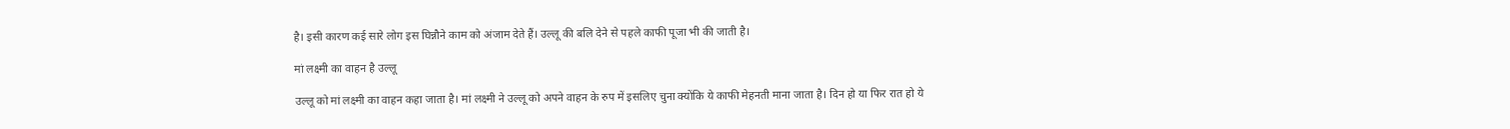है। इसी कारण कई सारे लोग इस घिन्नौने काम को अंजाम देते हैं। उल्लू की बलि देने से पहले काफी पूजा भी की जाती है।

मां लक्ष्मी का वाहन है उल्लू

उल्लू को मां लक्ष्मी का वाहन कहा जाता है। मां लक्ष्मी ने उल्लू को अपने वाहन के रुप में इसलिए चुना क्योंकि ये काफी मेहनती माना जाता है। दिन हो या फिर रात हो ये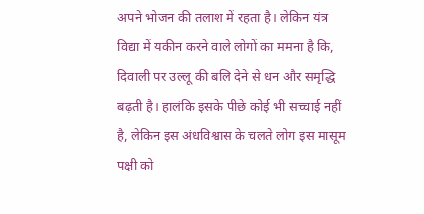अपने भोजन की तलाश में रहता है। लेकिन यंत्र विद्या में यकीन करने वाले लोगों का ममना है कि, दिवाली पर उल्लू की बलि देने से धन और समृद्धि बढ़ती है। हालंकि इसके पीछे कोई भी सच्चाई नहीं है, लेकिन इस अंधविश्वास के चलते लोग इस मासूम पक्षी को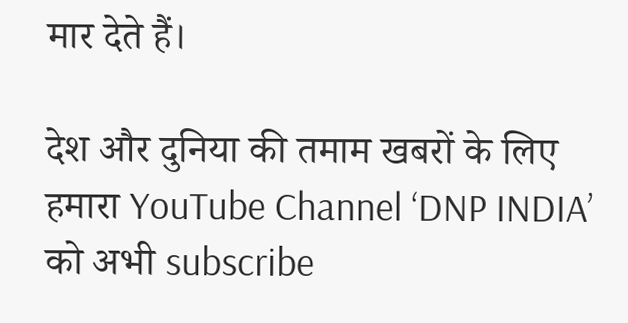मार देते हैं।

देश और दुनिया की तमाम खबरों के लिए हमारा YouTube Channel ‘DNP INDIA’ को अभी subscribe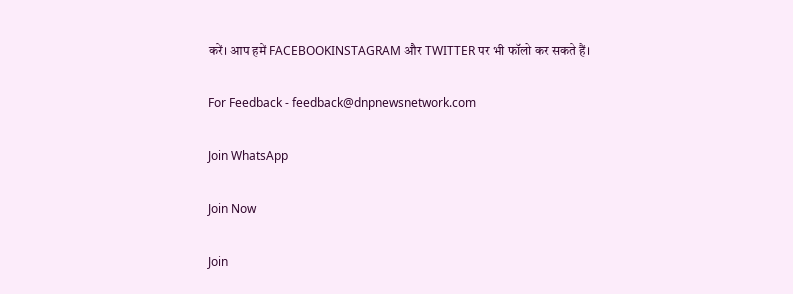करें। आप हमें FACEBOOKINSTAGRAM और TWITTER पर भी फॉलो कर सकते हैं।

For Feedback - feedback@dnpnewsnetwork.com

Join WhatsApp

Join Now

Join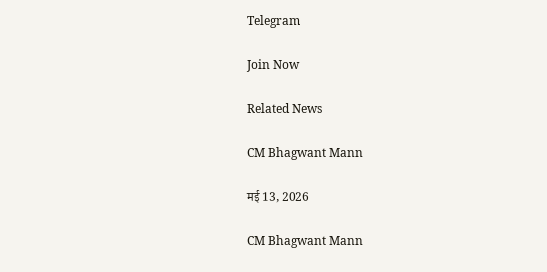Telegram

Join Now

Related News

CM Bhagwant Mann

मई 13, 2026

CM Bhagwant Mann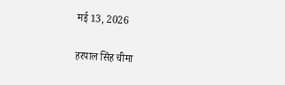मई 13, 2026

हरपाल सिंह चीमा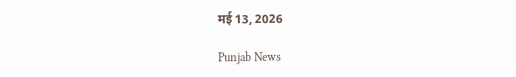मई 13, 2026

Punjab News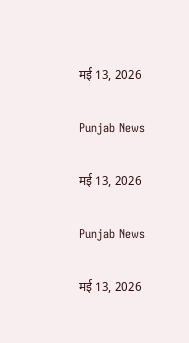मई 13, 2026

Punjab News

मई 13, 2026

Punjab News

मई 13, 2026